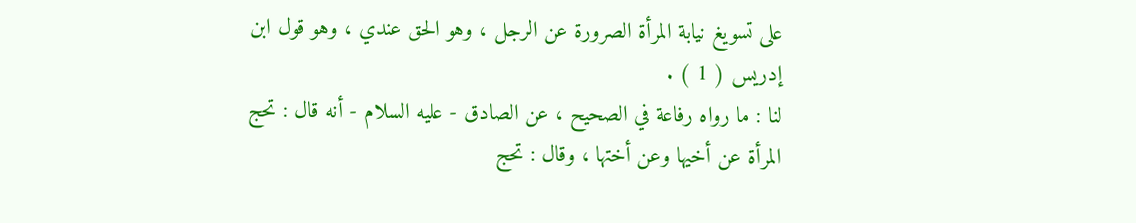على تسويغ نيابة المرأة الصرورة عن الرجل ، وهو الحق عندي ، وهو قول ابن
إدريس ( 1 ) .
لنا : ما رواه رفاعة في الصحيح ، عن الصادق - عليه السلام - أنه قال : تحج
المرأة عن أخيها وعن أختها ، وقال : تحج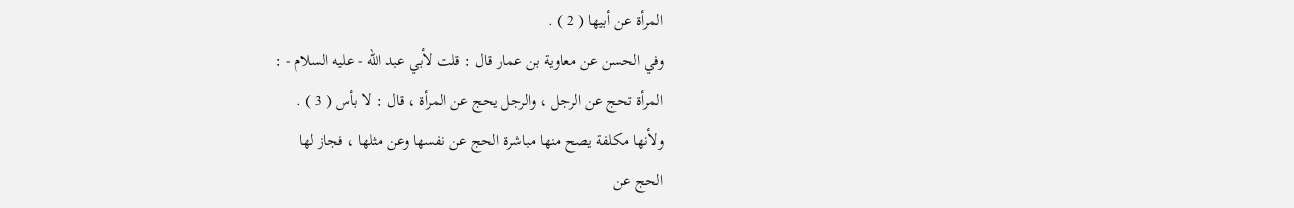المرأة عن أبيها ( 2 ) .
وفي الحسن عن معاوية بن عمار قال : قلت لأبي عبد الله - عليه السلام - :
المرأة تحج عن الرجل ، والرجل يحج عن المرأة ، قال : لا بأس ( 3 ) .
ولأنها مكلفة يصح منها مباشرة الحج عن نفسها وعن مثلها ، فجاز لها
الحج عن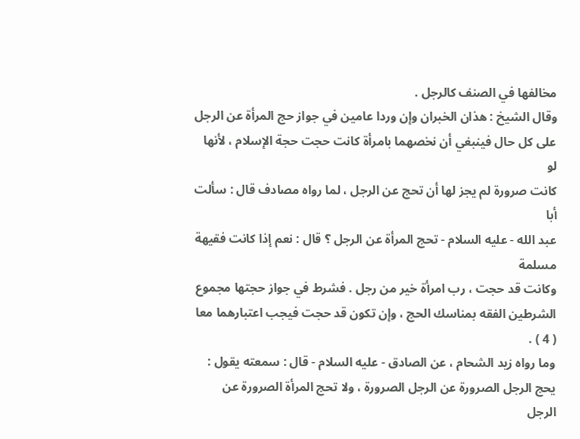مخالفها في الصنف كالرجل .
وقال الشيخ : هذان الخبران وإن وردا عامين في جواز حج المرأة عن الرجل
على كل حال فينبغي أن نخصهما بامرأة كانت حجت حجة الإسلام ، لأنها لو
كانت صرورة لم يجز لها أن تحج عن الرجل ، لما رواه مصادف قال : سألت أبا
عبد الله - عليه السلام - تحج المرأة عن الرجل ؟ قال : نعم إذا كانت فقيهة مسلمة
وكانت قد حجت ، رب امرأة خير من رجل . فشرط في جواز حجتها مجموع
الشرطين الفقه بمناسك الحج ، وإن تكون قد حجت فيجب اعتبارهما معا ( 4 ) .
وما رواه زيد الشحام ، عن الصادق - عليه السلام - قال : سمعته يقول :
يحج الرجل الصرورة عن الرجل الصرورة ، ولا تحج المرأة الصرورة عن الرجل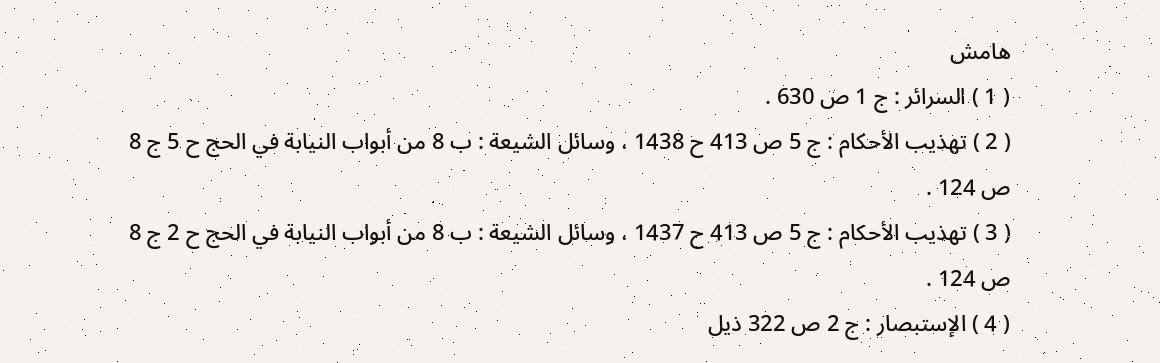هامش
( 1 ) السرائر : ج 1 ص 630 .
( 2 ) تهذيب الأحكام : ج 5 ص 413 ح 1438 ، وسائل الشيعة : ب 8 من أبواب النيابة في الحج ح 5 ج 8
ص 124 .
( 3 ) تهذيب الأحكام : ج 5 ص 413 ح 1437 ، وسائل الشيعة : ب 8 من أبواب النيابة في الحج ح 2 ج 8
ص 124 .
( 4 ) الإستبصار : ج 2 ص 322 ذيل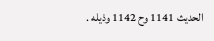الحديث 1141 وح 1142 وذيله .